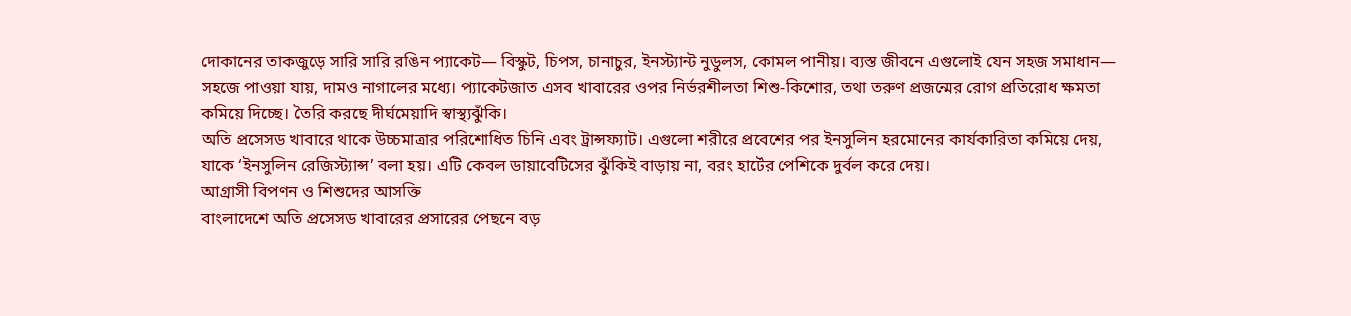দোকানের তাকজুড়ে সারি সারি রঙিন প্যাকেট— বিস্কুট, চিপস, চানাচুর, ইনস্ট্যান্ট নুডুলস, কোমল পানীয়। ব্যস্ত জীবনে এগুলোই যেন সহজ সমাধান— সহজে পাওয়া যায়, দামও নাগালের মধ্যে। প্যাকেটজাত এসব খাবারের ওপর নির্ভরশীলতা শিশু-কিশোর, তথা তরুণ প্রজন্মের রোগ প্রতিরোধ ক্ষমতা কমিয়ে দিচ্ছে। তৈরি করছে দীর্ঘমেয়াদি স্বাস্থ্যঝুঁকি।
অতি প্রসেসড খাবারে থাকে উচ্চমাত্রার পরিশোধিত চিনি এবং ট্রান্সফ্যাট। এগুলো শরীরে প্রবেশের পর ইনসুলিন হরমোনের কার্যকারিতা কমিয়ে দেয়, যাকে ‘ইনসুলিন রেজিস্ট্যান্স’ বলা হয়। এটি কেবল ডায়াবেটিসের ঝুঁকিই বাড়ায় না, বরং হার্টের পেশিকে দুর্বল করে দেয়।
আগ্রাসী বিপণন ও শিশুদের আসক্তি
বাংলাদেশে অতি প্রসেসড খাবারের প্রসারের পেছনে বড়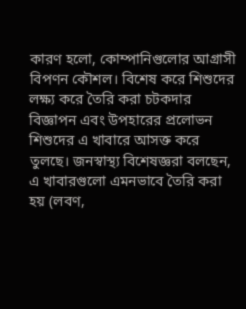কারণ হলো, কোম্পানিগুলোর আগ্রাসী বিপণন কৌশল। বিশেষ করে শিশুদের লক্ষ্য করে তৈরি করা চটকদার বিজ্ঞাপন এবং উপহারের প্রলোভন শিশুদের এ খাবারে আসক্ত করে তুলছে। জনস্বাস্থ্য বিশেষজ্ঞরা বলছেন, এ খাবারগুলো এমনভাবে তৈরি করা হয় (লবণ,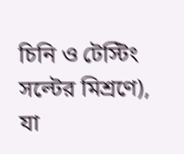চিনি ও টেস্টিং সল্টের মিশ্রণে), যা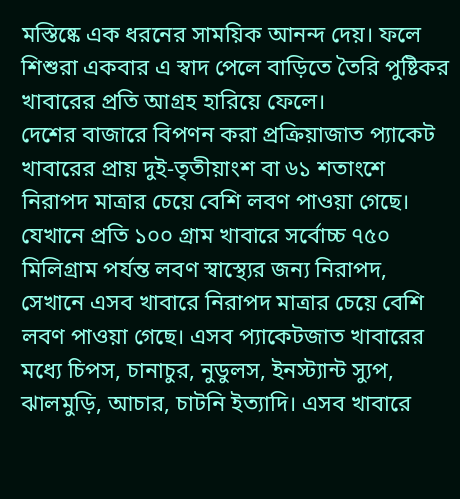মস্তিষ্কে এক ধরনের সাময়িক আনন্দ দেয়। ফলে শিশুরা একবার এ স্বাদ পেলে বাড়িতে তৈরি পুষ্টিকর খাবারের প্রতি আগ্রহ হারিয়ে ফেলে।
দেশের বাজারে বিপণন করা প্রক্রিয়াজাত প্যাকেট খাবারের প্রায় দুই-তৃতীয়াংশ বা ৬১ শতাংশে নিরাপদ মাত্রার চেয়ে বেশি লবণ পাওয়া গেছে। যেখানে প্রতি ১০০ গ্রাম খাবারে সর্বোচ্চ ৭৫০ মিলিগ্রাম পর্যন্ত লবণ স্বাস্থ্যের জন্য নিরাপদ, সেখানে এসব খাবারে নিরাপদ মাত্রার চেয়ে বেশি লবণ পাওয়া গেছে। এসব প্যাকেটজাত খাবারের মধ্যে চিপস, চানাচুর, নুডুলস, ইনস্ট্যান্ট স্যুপ, ঝালমুড়ি, আচার, চাটনি ইত্যাদি। এসব খাবারে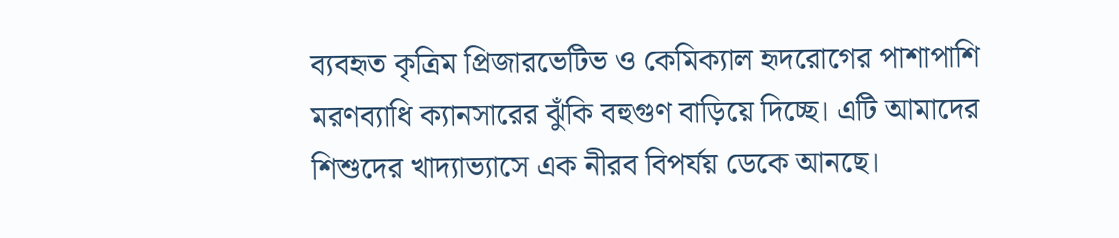ব্যবহৃত কৃত্রিম প্রিজারভেটিভ ও কেমিক্যাল হৃদরোগের পাশাপাশি মরণব্যাধি ক্যানসারের ঝুঁকি বহুগুণ বাড়িয়ে দিচ্ছে। এটি আমাদের শিশুদের খাদ্যাভ্যাসে এক নীরব বিপর্যয় ডেকে আনছে।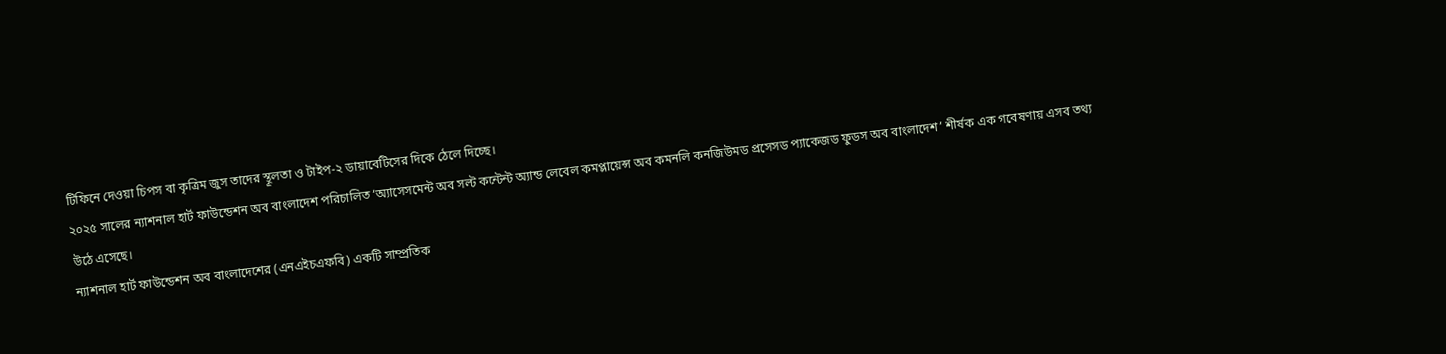টিফিনে দেওয়া চিপস বা কৃত্রিম জুস তাদের স্থূলতা ও টাইপ-২ ডায়াবেটিসের দিকে ঠেলে দিচ্ছে।
২০২৫ সালের ন্যাশনাল হার্ট ফাউন্ডেশন অব বাংলাদেশ পরিচালিত ‘অ্যাসেসমেন্ট অব সল্ট কন্টেন্ট অ্যান্ড লেবেল কমপ্লায়েন্স অব কমনলি কনজিউমড প্রসেসড প্যাকেজড ফুডস অব বাংলাদেশ’ শীর্ষক এক গবেষণায় এসব তথ্য উঠে এসেছে।
ন্যাশনাল হার্ট ফাউন্ডেশন অব বাংলাদেশের (এনএইচএফবি) একটি সাম্প্রতিক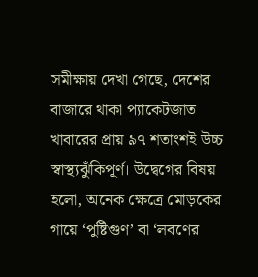সমীক্ষায় দেখা গেছে, দেশের বাজারে থাকা প্যাকেটজাত খাবারের প্রায় ৯৭ শতাংশই উচ্চ স্বাস্থ্যঝুঁকিপূর্ণ। উদ্বেগের বিষয় হলো, অনেক ক্ষেত্রে মোড়কের গায়ে ‘পুষ্টিগুণ’ বা ‘লবণের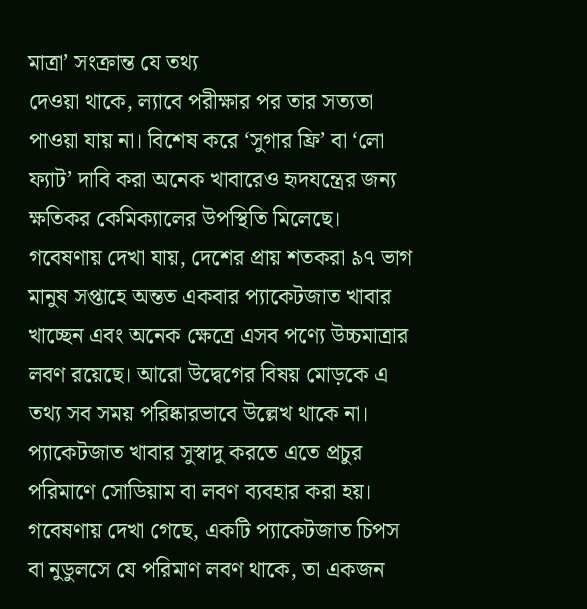মাত্রা’ সংক্রান্ত যে তথ্য
দেওয়া থাকে, ল্যাবে পরীক্ষার পর তার সত্যতা পাওয়া যায় না। বিশেষ করে ‘সুগার ফ্রি’ বা ‘লো ফ্যাট’ দাবি করা অনেক খাবারেও হৃদযন্ত্রের জন্য ক্ষতিকর কেমিক্যালের উপস্থিতি মিলেছে।
গবেষণায় দেখা যায়, দেশের প্রায় শতকরা ৯৭ ভাগ মানুষ সপ্তাহে অন্তত একবার প্যাকেটজাত খাবার খাচ্ছেন এবং অনেক ক্ষেত্রে এসব পণ্যে উচ্চমাত্রার লবণ রয়েছে। আরো উদ্বেগের বিষয় মোড়কে এ তথ্য সব সময় পরিষ্কারভাবে উল্লেখ থাকে না।
প্যাকেটজাত খাবার সুস্বাদু করতে এতে প্রচুর পরিমাণে সোডিয়াম বা লবণ ব্যবহার করা হয়। গবেষণায় দেখা গেছে, একটি প্যাকেটজাত চিপস বা নুডুলসে যে পরিমাণ লবণ থাকে, তা একজন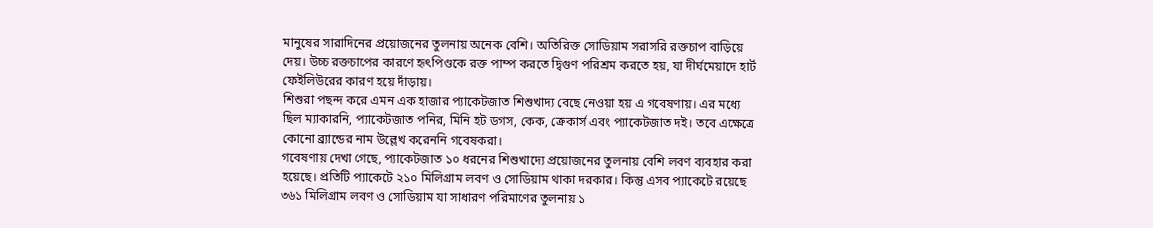মানুষের সারাদিনের প্রয়োজনের তুলনায় অনেক বেশি। অতিরিক্ত সোডিয়াম সরাসরি রক্তচাপ বাড়িয়ে দেয়। উচ্চ রক্তচাপের কারণে হৃৎপিণ্ডকে রক্ত পাম্প করতে দ্বিগুণ পরিশ্রম করতে হয়, যা দীর্ঘমেয়াদে হার্ট ফেইলিউরের কারণ হয়ে দাঁড়ায়।
শিশুরা পছন্দ করে এমন এক হাজার প্যাকেটজাত শিশুখাদ্য বেছে নেওয়া হয় এ গবেষণায়। এর মধ্যে ছিল ম্যাকারনি, প্যাকেটজাত পনির, মিনি হট ডগস, কেক, ক্রেকার্স এবং প্যাকেটজাত দই। তবে এক্ষেত্রে কোনো ব্র্যান্ডের নাম উল্লেখ করেননি গবেষকরা।
গবেষণায় দেখা গেছে, প্যাকেটজাত ১০ ধরনের শিশুখাদ্যে প্রয়োজনের তুলনায় বেশি লবণ ব্যবহার করা হয়েছে। প্রতিটি প্যাকেটে ২১০ মিলিগ্রাম লবণ ও সোডিয়াম থাকা দরকার। কিন্তু এসব প্যাকেটে রয়েছে ৩৬১ মিলিগ্রাম লবণ ও সোডিয়াম যা সাধারণ পরিমাণের তুলনায় ১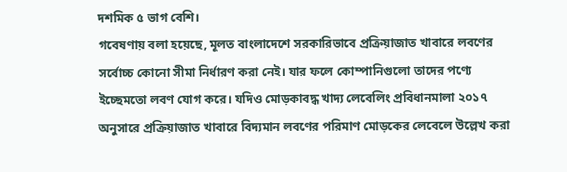দশমিক ৫ ভাগ বেশি।
গবেষণায় বলা হয়েছে, মূলত বাংলাদেশে সরকারিভাবে প্রক্রিয়াজাত খাবারে লবণের সর্বোচ্চ কোনো সীমা নির্ধারণ করা নেই। যার ফলে কোম্পানিগুলো তাদের পণ্যে ইচ্ছেমতো লবণ যোগ করে। যদিও মোড়কাবদ্ধ খাদ্য লেবেলিং প্রবিধানমালা ২০১৭ অনুসারে প্রক্রিয়াজাত খাবারে বিদ্যমান লবণের পরিমাণ মোড়কের লেবেলে উল্লেখ করা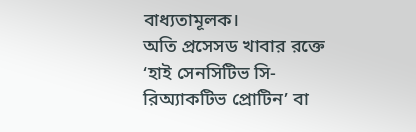বাধ্যতামূলক।
অতি প্রসেসড খাবার রক্তে ‘হাই সেনসিটিভ সি-রিঅ্যাকটিভ প্রোটিন’ বা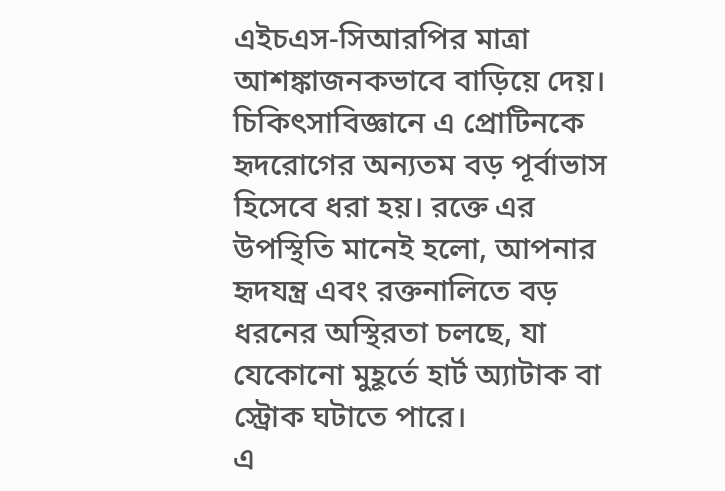এইচএস-সিআরপির মাত্রা আশঙ্কাজনকভাবে বাড়িয়ে দেয়। চিকিৎসাবিজ্ঞানে এ প্রোটিনকে হৃদরোগের অন্যতম বড় পূর্বাভাস হিসেবে ধরা হয়। রক্তে এর উপস্থিতি মানেই হলো, আপনার হৃদযন্ত্র এবং রক্তনালিতে বড় ধরনের অস্থিরতা চলছে, যা যেকোনো মুহূর্তে হার্ট অ্যাটাক বা স্ট্রোক ঘটাতে পারে।
এ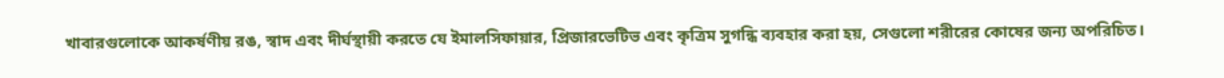খাবারগুলোকে আকর্ষণীয় রঙ, স্বাদ এবং দীর্ঘস্থায়ী করতে যে ইমালসিফায়ার, প্রিজারভেটিভ এবং কৃত্রিম সুগন্ধি ব্যবহার করা হয়, সেগুলো শরীরের কোষের জন্য অপরিচিত।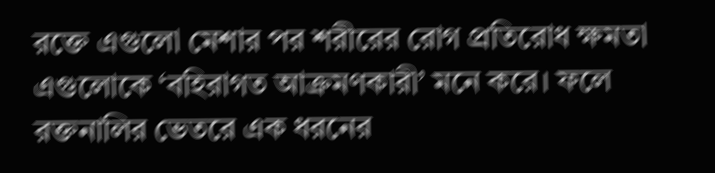রক্তে এগুলো মেশার পর শরীরের রোগ প্রতিরোধ ক্ষমতা এগুলোকে ‘বহিরাগত আক্রমণকারী’ মনে করে। ফলে রক্তনালির ভেতরে এক ধরনের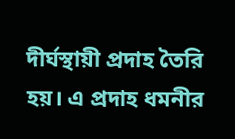দীর্ঘস্থায়ী প্রদাহ তৈরি হয়। এ প্রদাহ ধমনীর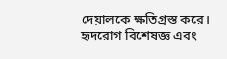দেয়ালকে ক্ষতিগ্রস্ত করে।
হৃদরোগ বিশেষজ্ঞ এবং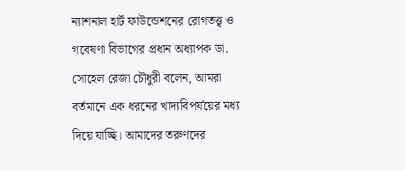ন্যাশনাল হার্ট ফাউন্ডেশনের রোগতত্ত্ব ও গবেষণা বিভাগের প্রধান অধ্যাপক ডা. সোহেল রেজা চৌধুরী বলেন, আমরা বর্তমানে এক ধরনের খাদ্যবিপর্যয়ের মধ্য দিয়ে যাচ্ছি। আমাদের তরুণদের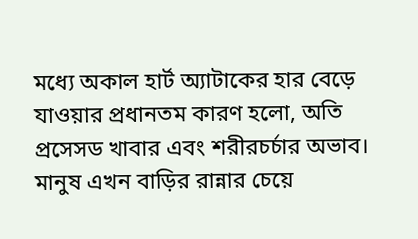মধ্যে অকাল হার্ট অ্যাটাকের হার বেড়ে যাওয়ার প্রধানতম কারণ হলো, অতি প্রসেসড খাবার এবং শরীরচর্চার অভাব। মানুষ এখন বাড়ির রান্নার চেয়ে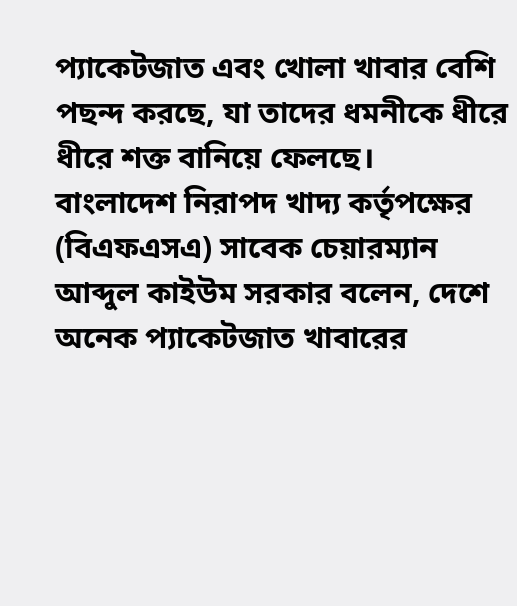প্যাকেটজাত এবং খোলা খাবার বেশি পছন্দ করছে, যা তাদের ধমনীকে ধীরে ধীরে শক্ত বানিয়ে ফেলছে।
বাংলাদেশ নিরাপদ খাদ্য কর্তৃপক্ষের (বিএফএসএ) সাবেক চেয়ারম্যান আব্দুল কাইউম সরকার বলেন, দেশে অনেক প্যাকেটজাত খাবারের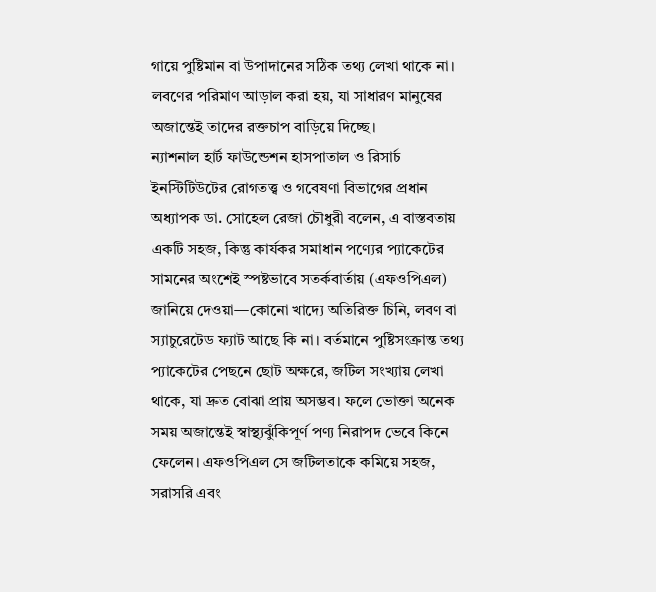গায়ে পুষ্টিমান বা উপাদানের সঠিক তথ্য লেখা থাকে না। লবণের পরিমাণ আড়াল করা হয়, যা সাধারণ মানুষের অজান্তেই তাদের রক্তচাপ বাড়িয়ে দিচ্ছে।
ন্যাশনাল হার্ট ফাউন্ডেশন হাসপাতাল ও রিসার্চ ইনস্টিটিউটের রোগতত্ত্ব ও গবেষণা বিভাগের প্রধান অধ্যাপক ডা. সোহেল রেজা চৌধুরী বলেন, এ বাস্তবতায় একটি সহজ, কিন্তু কার্যকর সমাধান পণ্যের প্যাকেটের সামনের অংশেই স্পষ্টভাবে সতর্কবার্তায় (এফওপিএল) জানিয়ে দেওয়া—কোনো খাদ্যে অতিরিক্ত চিনি, লবণ বা স্যাচুরেটেড ফ্যাট আছে কি না। বর্তমানে পুষ্টিসংক্রান্ত তথ্য প্যাকেটের পেছনে ছোট অক্ষরে, জটিল সংখ্যায় লেখা থাকে, যা দ্রুত বোঝা প্রায় অসম্ভব। ফলে ভোক্তা অনেক সময় অজান্তেই স্বাস্থ্যঝুঁকিপূর্ণ পণ্য নিরাপদ ভেবে কিনে ফেলেন। এফওপিএল সে জটিলতাকে কমিয়ে সহজ, সরাসরি এবং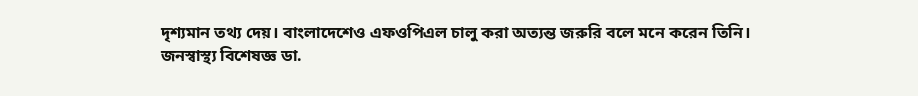দৃশ্যমান তথ্য দেয়। বাংলাদেশেও এফওপিএল চালু করা অত্যন্ত জরুরি বলে মনে করেন তিনি।
জনস্বাস্থ্য বিশেষজ্ঞ ডা.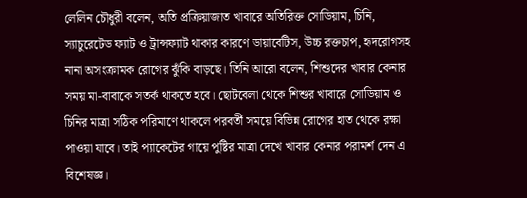লেলিন চৌধুরী বলেন, অতি প্রক্রিয়াজাত খাবারে অতিরিক্ত সোডিয়াম, চিনি, স্যাচুরেটেড ফ্যাট ও ট্রান্সফ্যাট থাকার কারণে ডায়াবেটিস, উচ্চ রক্তচাপ, হৃদরোগসহ নানা অসংক্রামক রোগের ঝুঁকি বাড়ছে। তিনি আরো বলেন, শিশুদের খাবার কেনার সময় মা-বাবাকে সতর্ক থাকতে হবে। ছোটবেলা থেকে শিশুর খাবারে সোডিয়াম ও চিনির মাত্রা সঠিক পরিমাণে থাকলে পরবর্তী সময়ে বিভিন্ন রোগের হাত থেকে রক্ষা পাওয়া যাবে। তাই প্যাকেটের গায়ে পুষ্টির মাত্রা দেখে খাবার কেনার পরামর্শ দেন এ বিশেষজ্ঞ।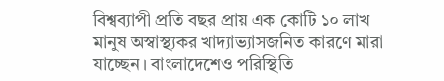বিশ্বব্যাপী প্রতি বছর প্রায় এক কোটি ১০ লাখ মানুষ অস্বাস্থ্যকর খাদ্যাভ্যাসজনিত কারণে মারা যাচ্ছেন। বাংলাদেশেও পরিস্থিতি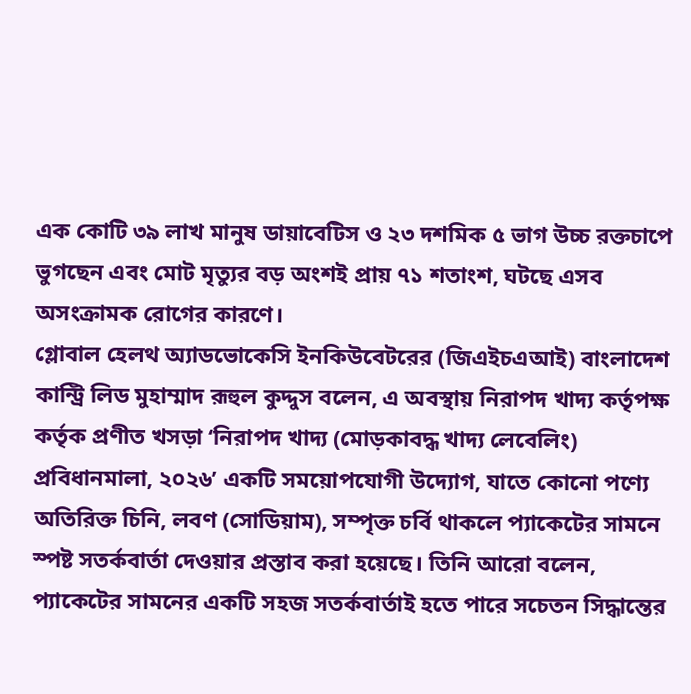এক কোটি ৩৯ লাখ মানুষ ডায়াবেটিস ও ২৩ দশমিক ৫ ভাগ উচ্চ রক্তচাপে ভুগছেন এবং মোট মৃত্যুর বড় অংশই প্রায় ৭১ শতাংশ, ঘটছে এসব অসংক্রামক রোগের কারণে।
গ্লোবাল হেলথ অ্যাডভোকেসি ইনকিউবেটরের (জিএইচএআই) বাংলাদেশ কান্ট্রি লিড মুহাম্মাদ রূহুল কুদ্দুস বলেন, এ অবস্থায় নিরাপদ খাদ্য কর্তৃপক্ষ কর্তৃক প্রণীত খসড়া ‘নিরাপদ খাদ্য (মোড়কাবদ্ধ খাদ্য লেবেলিং) প্রবিধানমালা, ২০২৬’ একটি সময়োপযোগী উদ্যোগ, যাতে কোনো পণ্যে অতিরিক্ত চিনি, লবণ (সোডিয়াম), সম্পৃক্ত চর্বি থাকলে প্যাকেটের সামনে স্পষ্ট সতর্কবার্তা দেওয়ার প্রস্তাব করা হয়েছে। তিনি আরো বলেন, প্যাকেটের সামনের একটি সহজ সতর্কবার্তাই হতে পারে সচেতন সিদ্ধান্তের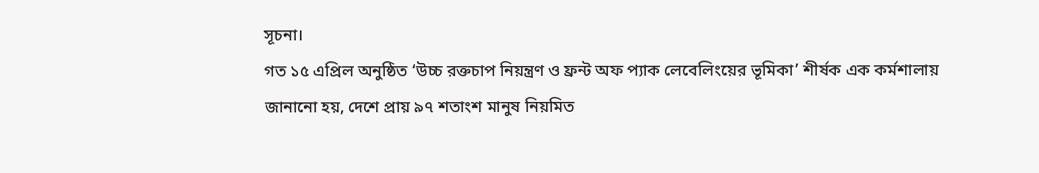সূচনা।
গত ১৫ এপ্রিল অনুষ্ঠিত ‘উচ্চ রক্তচাপ নিয়ন্ত্রণ ও ফ্রন্ট অফ প্যাক লেবেলিংয়ের ভূমিকা’ শীর্ষক এক কর্মশালায় জানানো হয়, দেশে প্রায় ৯৭ শতাংশ মানুষ নিয়মিত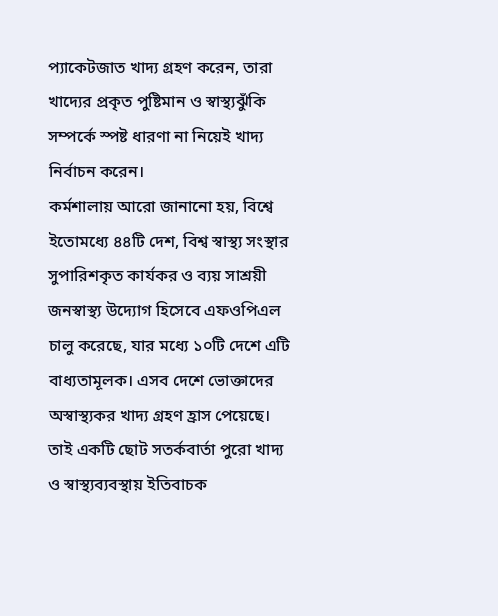প্যাকেটজাত খাদ্য গ্রহণ করেন, তারা খাদ্যের প্রকৃত পুষ্টিমান ও স্বাস্থ্যঝুঁকি সম্পর্কে স্পষ্ট ধারণা না নিয়েই খাদ্য নির্বাচন করেন।
কর্মশালায় আরো জানানো হয়, বিশ্বে ইতোমধ্যে ৪৪টি দেশ, বিশ্ব স্বাস্থ্য সংস্থার সুপারিশকৃত কার্যকর ও ব্যয় সাশ্রয়ী জনস্বাস্থ্য উদ্যোগ হিসেবে এফওপিএল চালু করেছে, যার মধ্যে ১০টি দেশে এটি বাধ্যতামূলক। এসব দেশে ভোক্তাদের অস্বাস্থ্যকর খাদ্য গ্রহণ হ্রাস পেয়েছে। তাই একটি ছোট সতর্কবার্তা পুরো খাদ্য ও স্বাস্থ্যব্যবস্থায় ইতিবাচক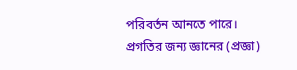পরিবর্তন আনতে পারে।
প্রগতির জন্য জ্ঞানের (প্রজ্ঞা)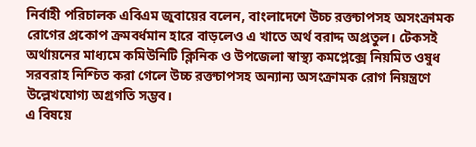নির্বাহী পরিচালক এবিএম জুবায়ের বলেন, বাংলাদেশে উচ্চ রক্তচাপসহ অসংক্রামক রোগের প্রকোপ ক্রমবর্ধমান হারে বাড়লেও এ খাতে অর্থ বরাদ্দ অপ্রতুল। টেকসই অর্থায়নের মাধ্যমে কমিউনিটি ক্লিনিক ও উপজেলা স্বাস্থ্য কমপ্লেক্সে নিয়মিত ওষুধ সরবরাহ নিশ্চিত করা গেলে উচ্চ রক্তচাপসহ অন্যান্য অসংক্রামক রোগ নিয়ন্ত্রণে উল্লেখযোগ্য অগ্রগতি সম্ভব।
এ বিষয়ে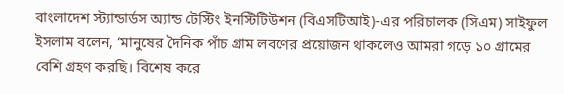বাংলাদেশ স্ট্যান্ডার্ডস অ্যান্ড টেস্টিং ইনস্টিটিউশন (বিএসটিআই)-এর পরিচালক (সিএম) সাইফুল ইসলাম বলেন, ‘মানুষের দৈনিক পাঁচ গ্রাম লবণের প্রয়োজন থাকলেও আমরা গড়ে ১০ গ্রামের বেশি গ্রহণ করছি। বিশেষ করে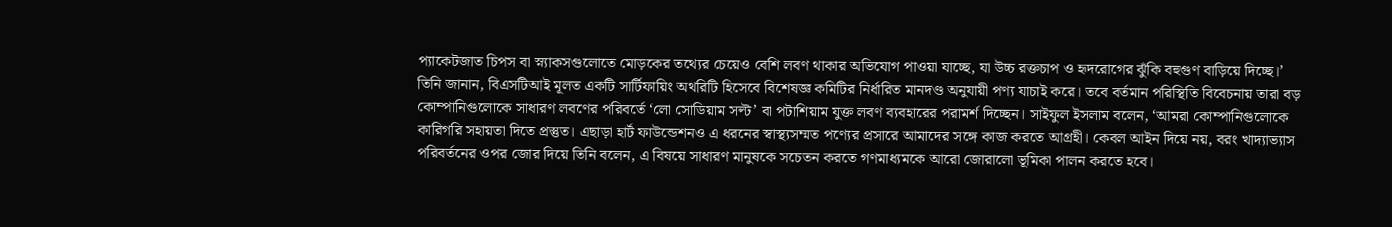প্যাকেটজাত চিপস বা স্ন্যাকসগুলোতে মোড়কের তথ্যের চেয়েও বেশি লবণ থাকার অভিযোগ পাওয়া যাচ্ছে, যা উচ্চ রক্তচাপ ও হৃদরোগের ঝুঁকি বহুগুণ বাড়িয়ে দিচ্ছে।’
তিনি জানান, বিএসটিআই মূলত একটি সার্টিফায়িং অথরিটি হিসেবে বিশেষজ্ঞ কমিটির নির্ধারিত মানদণ্ড অনুযায়ী পণ্য যাচাই করে। তবে বর্তমান পরিস্থিতি বিবেচনায় তারা বড় কোম্পানিগুলোকে সাধারণ লবণের পরিবর্তে ‘লো সোডিয়াম সল্ট’ বা পটাশিয়াম যুক্ত লবণ ব্যবহারের পরামর্শ দিচ্ছেন। সাইফুল ইসলাম বলেন, ‘আমরা কোম্পানিগুলোকে কারিগরি সহায়তা দিতে প্রস্তুত। এছাড়া হার্ট ফাউন্ডেশনও এ ধরনের স্বাস্থ্যসম্মত পণ্যের প্রসারে আমাদের সঙ্গে কাজ করতে আগ্রহী। কেবল আইন দিয়ে নয়, বরং খাদ্যাভ্যাস পরিবর্তনের ওপর জোর দিয়ে তিনি বলেন, এ বিষয়ে সাধারণ মানুষকে সচেতন করতে গণমাধ্যমকে আরো জোরালো ভূমিকা পালন করতে হবে।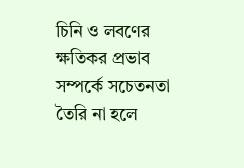চিনি ও লবণের ক্ষতিকর প্রভাব সম্পর্কে সচেতনতা তৈরি না হলে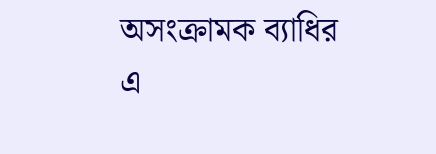অসংক্রামক ব্যাধির এ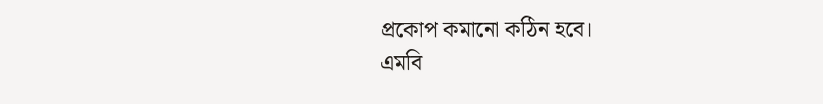প্রকোপ কমানো কঠিন হবে।
এমবি